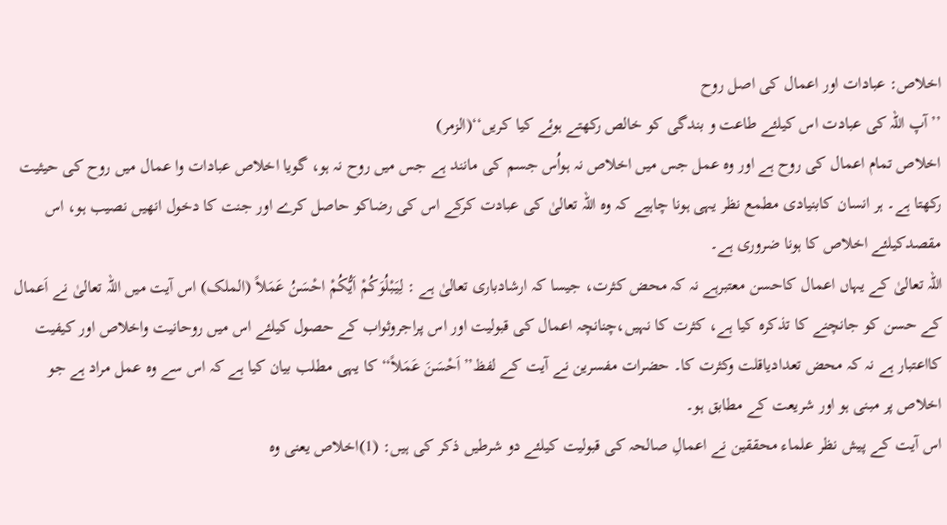اخلاص: عبادات اور اعمال کی اصل روح
’’آپ اللہ کی عبادت اس کیلئے طاعت و بندگی کو خالص رکھتے ہوئے کیا کریں‘‘(الزمر)
اخلاص تمام اعمال کی روح ہے اور وہ عمل جس میں اخلاص نہ ہواُس جسم کی مانند ہے جس میں روح نہ ہو، گویا اخلاص عبادات وا عمال میں روح کی حیثیت رکھتا ہے۔ ہر انسان کابنیادی مطمع نظر یہی ہونا چاہیے کہ وہ اللہ تعالیٰ کی عبادت کرکے اس کی رضاکو حاصل کرے اور جنت کا دخول انھیں نصیب ہو، اس مقصدکیلئے اخلاص کا ہونا ضروری ہے۔
اللہ تعالیٰ کے یہاں اعمال کاحسن معتبرہے نہ کہ محض کثرت، جیسا کہ ارشادباری تعالیٰ ہے : لِیَبْلُوَکُمْ اَیُّکُمْ احْسَنُ عَمَلاً (الملک) اس آیت میں اللہ تعالیٰ نے اَعمال کے حسن کو جانچنے کا تذکرہ کیا ہے، کثرت کا نہیں،چنانچہ اعمال کی قبولیت اور اس پراجروثواب کے حصول کیلئے اس میں روحانیت واخلاص اور کیفیت کااعتبار ہے نہ کہ محض تعدادیاقلت وکثرت کا۔ حضرات مفسرین نے آیت کے لفظ’’اَحْسَنَ عَمَلاً‘‘ کا یہی مطلب بیان کیا ہے کہ اس سے وہ عمل مراد ہے جو اخلاص پر مبنی ہو اور شریعت کے مطابق ہو۔
اس آیت کے پیش نظر علماء محققین نے اعمالِ صالحہ کی قبولیت کیلئے دو شرطیں ذکر کی ہیں: (1)اخلاص یعنی وہ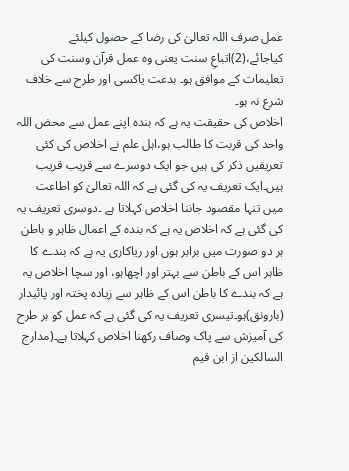عمل صرف اللہ تعالیٰ کی رضا کے حصول کیلئے کیاجائے،(2)اتباعِ سنت یعنی وہ عمل قرآن وسنت کی تعلیمات کے موافق ہو۔ بدعت یاکسی اور طرح سے خلاف شرع نہ ہو۔
اخلاص کی حقیقت یہ ہے کہ بندہ اپنے عمل سے محض اللہ واحد کی قربت کا طالب ہو،اہل علم نے اخلاص کی کئی تعریفیں ذکر کی ہیں جو ایک دوسرے سے قریب قریب ہیں۔ایک تعریف یہ کی گئی ہے کہ اللہ تعالیٰ کو اطاعت میں تنہا مقصود جاننا اخلاص کہلاتا ہے ۔دوسری تعریف یہ کی گئی ہے کہ اخلاص یہ ہے کہ بندہ کے اعمال ظاہر و باطن ہر دو صورت میں برابر ہوں اور ریاکاری یہ ہے کہ بندے کا ظاہر اس کے باطن سے بہتر اور اچھاہو، اور سچا اخلاص یہ ہے کہ بندے کا باطن اس کے ظاہر سے زیادہ پختہ اور پائیدار (بارونق)ہو۔تیسری تعریف یہ کی گئی ہے کہ عمل کو ہر طرح کی آمیزش سے پاک وصاف رکھنا اخلاص کہلاتا ہے۔(مدارج السالکین از ابن قیم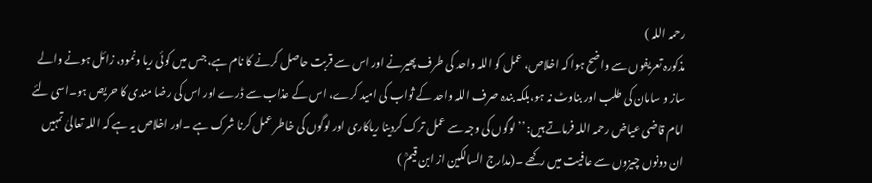رحمہ اللہ )
مذکورہ تعریفوں سے واضح ہوا کہ اخلاص، عمل کو اللہ واحد کی طرف پھیرنے اور اس سے قربت حاصل کرنے کا نام ہے، جس میں کوئی ریا ونمود، زائل ہونے والے ساز و سامان کی طلب اور بناوٹ نہ ہو،بلکہ بندہ صرف اللہ واحد کے ثواب کی امید کرے، اس کے عذاب سے ڈرے اور اس کی رضا مندی کا حریص ہو۔اسی لئے امام قاضی عیاض رحمہ اللہ فرماتے ہیں: ’’لوگوں کی وجہ سے عمل ترک کردینا ریاکاری اور لوگوں کی خاطر عمل کرنا شرک ہے ۔اور اخلاص یہ ہے کہ اللہ تعالیٰ تمہیں ان دونوں چیزوں سے عافیت میں رکھے ۔(مدارج السالکین از ابن قیمؒ )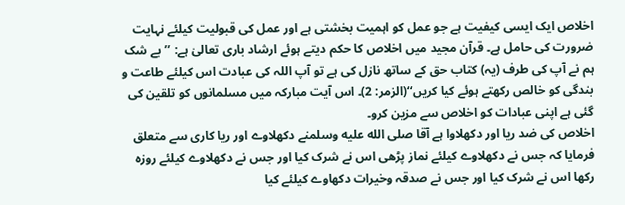اخلاص ایک ایسی کیفیت ہے جو عمل کو اہمیت بخشتی ہے اور عمل کی قبولیت کیلئے نہایت ضرورت کی حامل ہے۔ قرآن مجید میں اخلاص کا حکم دیتے ہوئے ارشاد باری تعالیٰ ہے: ’’بے شک ہم نے آپ کی طرف (یہ) کتاب حق کے ساتھ نازل کی ہے تو آپ اللہ کی عبادت اس کیلئے طاعت و بندگی کو خالص رکھتے ہوئے کیا کریں‘‘(الزمر: 2)۔ اس آیت مبارکہ میں مسلمانوں کو تلقین کی گئی ہے اپنی عبادات کو اخلاص سے مزین کرو۔
اخلاص کی ضد ریا اور دکھلاوا ہے آقا صلى الله عليه وسلمنے دکھلاوے اور ریا کاری سے متعلق فرمایا کہ جس نے دکھلاوے کیلئے نماز پڑھی اس نے شرک کیا اور جس نے دکھلاوے کیلئے روزہ رکھا اس نے شرک کیا اور جس نے صدقہ وخیرات دکھاوے کیلئے کیا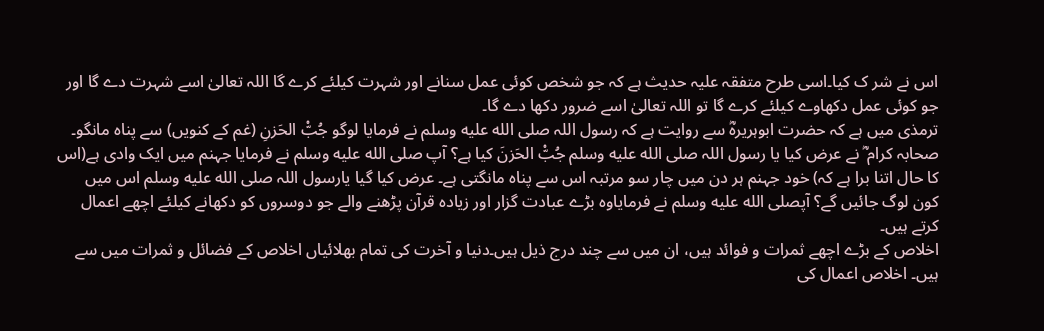اس نے شر ک کیا۔اسی طرح متفقہ علیہ حدیث ہے کہ جو شخص کوئی عمل سنانے اور شہرت کیلئے کرے گا اللہ تعالیٰ اسے شہرت دے گا اور جو کوئی عمل دکھاوے کیلئے کرے گا تو اللہ تعالیٰ اسے ضرور دکھا دے گا۔
ترمذی میں ہے کہ حضرت ابوہریرہؓ سے روایت ہے کہ رسول اللہ صلى الله عليه وسلم نے فرمایا لوگو جُبّْ الحَزنِ (غم کے کنویں) سے پناہ مانگو۔ صحابہ کرام ؓ نے عرض کیا یا رسول اللہ صلى الله عليه وسلم جُبّْ الحَزنَ کیا ہے؟ آپ صلى الله عليه وسلم نے فرمایا جہنم میں ایک وادی ہے(اس کا حال اتنا برا ہے کہ) خود جہنم ہر دن میں چار سو مرتبہ اس سے پناہ مانگتی ہے۔ عرض کیا گیا یارسول اللہ صلى الله عليه وسلم اس میں کون لوگ جائیں گے؟ آپصلى الله عليه وسلم نے فرمایاوہ بڑے عبادت گزار اور زیادہ قرآن پڑھنے والے جو دوسروں کو دکھانے کیلئے اچھے اعمال کرتے ہیں۔
اخلاص کے بڑے اچھے ثمرات و فوائد ہیں، ان میں سے چند درج ذیل ہیں۔دنیا و آخرت کی تمام بھلائیاں اخلاص کے فضائل و ثمرات میں سے ہیں۔ اخلاص اعمال کی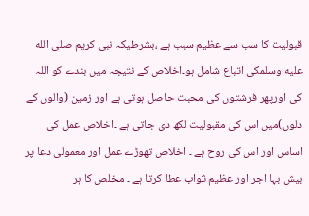قبولیت کا سب سے عظیم سبب ہے ،بشرطیکہ نبی کریم صلى الله عليه وسلمکی اتباع شامل ہو۔اخلاص کے نتیجہ میں بندے کو اللہ کی اورپھر فرشتوں کی محبت حاصل ہوتی ہے اور زمین (والوں کے دلوں)میں اس کی مقبولیت لکھ دی جاتی ہے ۔اخلاص عمل کی اساس اور اس کی روح ہے ۔ اخلاص تھوڑے عمل اور معمولی دعا پر بیش بہا اجر اور عظیم ثواب عطا کرتا ہے ۔ مخلص کا ہر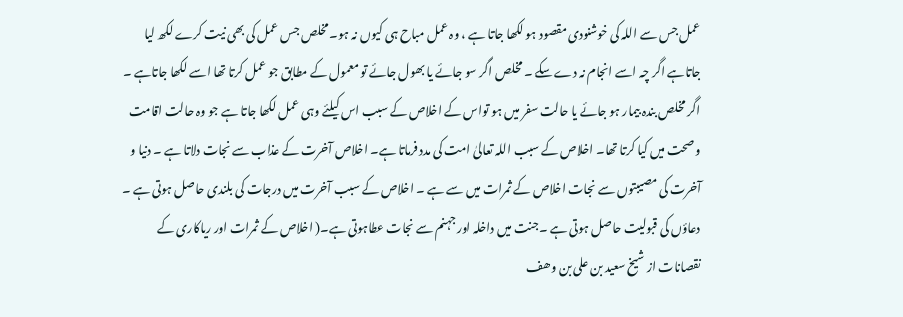عمل جس سے اللہ کی خوشنودی مقصود ہو لکھا جاتا ہے ، وہ عمل مباح ہی کیوں نہ ہو۔ مخلص جس عمل کی بھی نیت کرے لکھ لیا جاتاہے اگر چہ اسے انجام نہ دے سکے ۔ مخلص اگر سو جائے یا بھول جائے تو معمول کے مطابق جو عمل کرتا تھا اسے لکھا جاتاہے ۔ اگر مخلص بندہ بیمار ہو جائے یا حالت سفر میں ہو تواس کے اخلاص کے سبب اس کیلئے وہی عمل لکھا جاتا ہے جو وہ حالت اقامت وصحت میں کیا کرتا تھا۔ اخلاص کے سبب اللہ تعالیٰ امت کی مدد فرماتا ہے۔ اخلاص آخرت کے عذاب سے نجات دلاتا ہے ۔ دنیا و آخرت کی مصیبتوں سے نجات اخلاص کے ثمرات میں سے ہے ۔ اخلاص کے سبب آخرت میں درجات کی بلندی حاصل ہوتی ہے ۔ دعاؤں کی قبولیت حاصل ہوتی ہے ۔جنت میں داخلہ اور جہنم سے نجات عطاہوتی ہے۔( اخلاص کے ثمرات اور ریاکاری کے نقصانات از شیخ سعید بن علی بن وھف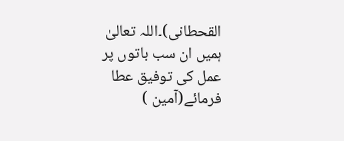القحطانی)۔اللہ تعالیٰ ہمیں ان سب باتوں پر عمل کی توفیق عطا فرمائے(آمین )